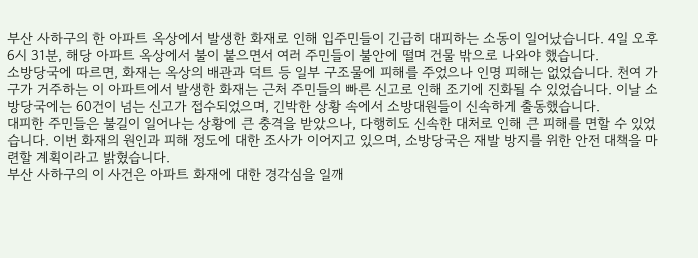부산 사하구의 한 아파트 옥상에서 발생한 화재로 인해 입주민들이 긴급히 대피하는 소동이 일어났습니다. 4일 오후 6시 31분, 해당 아파트 옥상에서 불이 붙으면서 여러 주민들이 불안에 떨며 건물 밖으로 나와야 했습니다.
소방당국에 따르면, 화재는 옥상의 배관과 덕트 등 일부 구조물에 피해를 주었으나 인명 피해는 없었습니다. 천여 가구가 거주하는 이 아파트에서 발생한 화재는 근처 주민들의 빠른 신고로 인해 조기에 진화될 수 있었습니다. 이날 소방당국에는 60건이 넘는 신고가 접수되었으며, 긴박한 상황 속에서 소방대원들이 신속하게 출동했습니다.
대피한 주민들은 불길이 일어나는 상황에 큰 충격을 받았으나, 다행히도 신속한 대처로 인해 큰 피해를 면할 수 있었습니다. 이번 화재의 원인과 피해 정도에 대한 조사가 이어지고 있으며, 소방당국은 재발 방지를 위한 안전 대책을 마련할 계획이라고 밝혔습니다.
부산 사하구의 이 사건은 아파트 화재에 대한 경각심을 일깨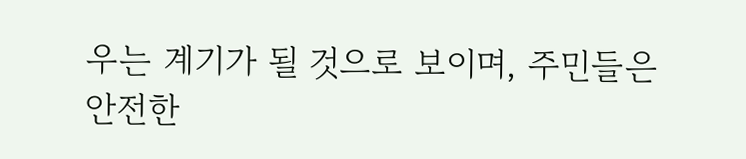우는 계기가 될 것으로 보이며, 주민들은 안전한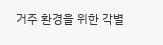거주 환경을 위한 각별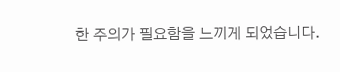한 주의가 필요함을 느끼게 되었습니다.